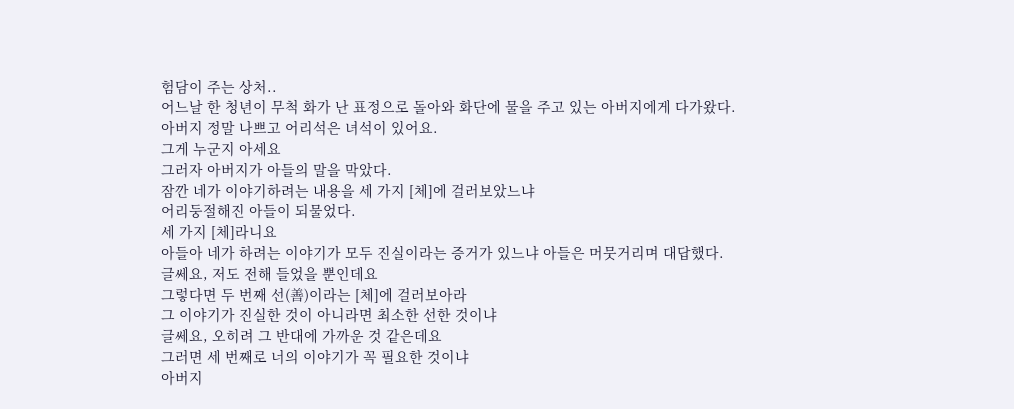험담이 주는 상처..
어느날 한 청년이 무척 화가 난 표정으로 돌아와 화단에 물을 주고 있는 아버지에게 다가왔다.
아버지 정말 나쁘고 어리석은 녀석이 있어요.
그게 누군지 아세요
그러자 아버지가 아들의 말을 막았다.
잠깐 네가 이야기하려는 내용을 세 가지 [체]에 걸러보았느냐
어리둥절해진 아들이 되물었다.
세 가지 [체]라니요
아들아 네가 하려는 이야기가 모두 진실이라는 증거가 있느냐 아들은 머뭇거리며 대답했다.
글쎄요, 저도 전해 들었을 뿐인데요
그렇다면 두 번째 선(善)이라는 [체]에 걸러보아라
그 이야기가 진실한 것이 아니라면 최소한 선한 것이냐
글쎄요, 오히려 그 반대에 가까운 것 같은데요
그러면 세 번째로 너의 이야기가 꼭 필요한 것이냐
아버지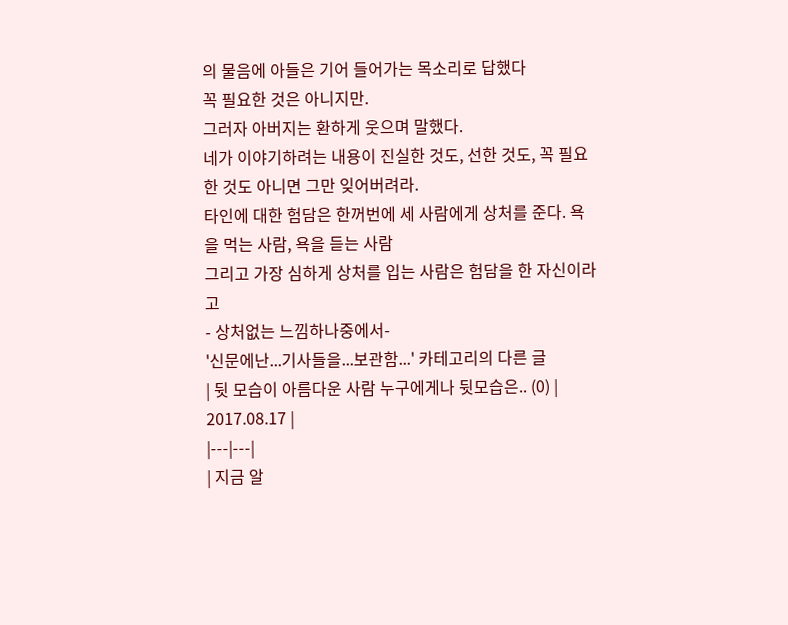의 물음에 아들은 기어 들어가는 목소리로 답했다
꼭 필요한 것은 아니지만.
그러자 아버지는 환하게 웃으며 말했다.
네가 이야기하려는 내용이 진실한 것도, 선한 것도, 꼭 필요한 것도 아니면 그만 잊어버려라.
타인에 대한 험담은 한꺼번에 세 사람에게 상처를 준다. 욕을 먹는 사람, 욕을 듣는 사람
그리고 가장 심하게 상처를 입는 사람은 험담을 한 자신이라고
- 상처없는 느낌하나중에서-
'신문에난...기사들을...보관함...' 카테고리의 다른 글
| 뒷 모습이 아름다운 사람 누구에게나 뒷모습은.. (0) | 2017.08.17 |
|---|---|
| 지금 알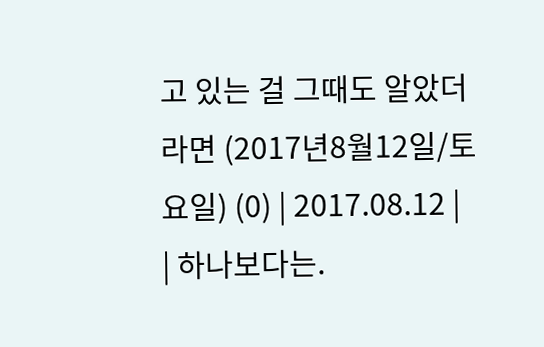고 있는 걸 그때도 알았더라면 (2017년8월12일/토요일) (0) | 2017.08.12 |
| 하나보다는.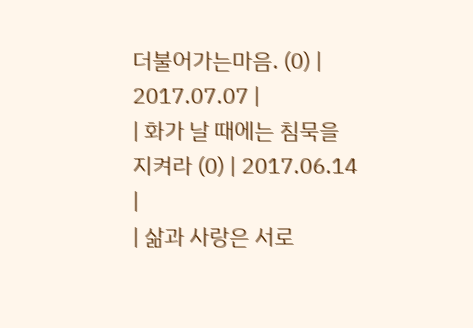더불어가는마음. (0) | 2017.07.07 |
| 화가 날 때에는 침묵을 지켜라 (0) | 2017.06.14 |
| 삶과 사랑은 서로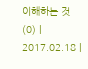이해하는 것 (0) | 2017.02.18 |